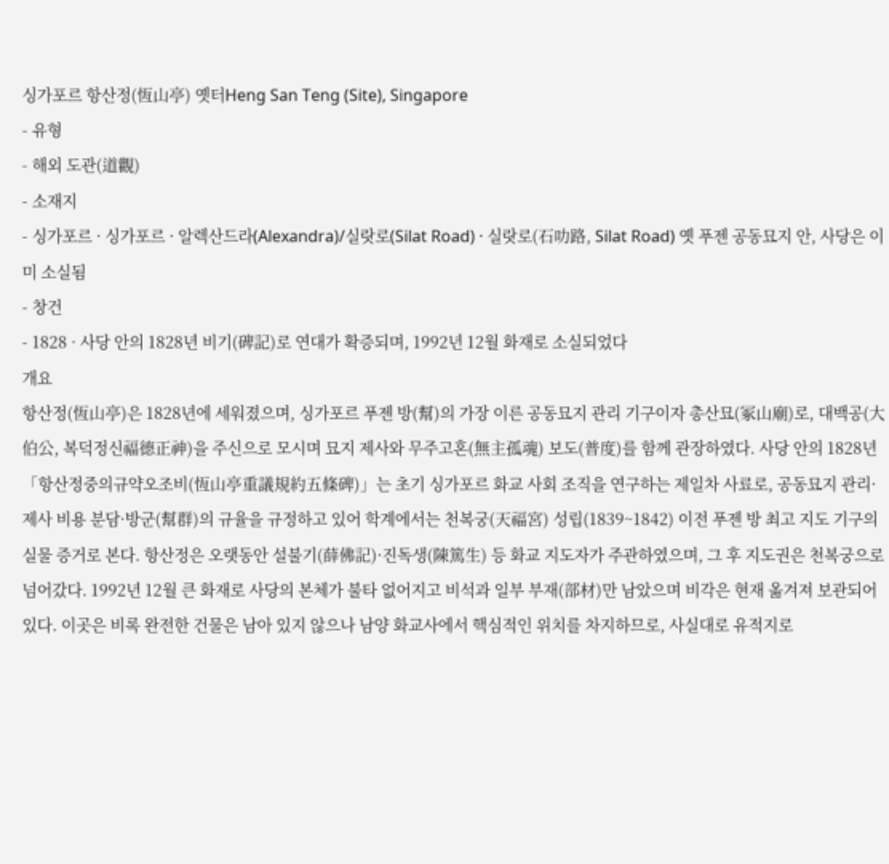싱가포르 항산정(恆山亭) 옛터Heng San Teng (Site), Singapore
- 유형
- 해외 도관(道觀)
- 소재지
- 싱가포르 · 싱가포르 · 알렉산드라(Alexandra)/실랏로(Silat Road) · 실랏로(石叻路, Silat Road) 옛 푸젠 공동묘지 안, 사당은 이미 소실됨
- 창건
- 1828 · 사당 안의 1828년 비기(碑記)로 연대가 확증되며, 1992년 12월 화재로 소실되었다
개요
항산정(恆山亭)은 1828년에 세워졌으며, 싱가포르 푸젠 방(幫)의 가장 이른 공동묘지 관리 기구이자 총산묘(冢山廟)로, 대백공(大伯公, 복덕정신福德正神)을 주신으로 모시며 묘지 제사와 무주고혼(無主孤魂) 보도(普度)를 함께 관장하였다. 사당 안의 1828년 「항산정중의규약오조비(恆山亭重議規約五條碑)」는 초기 싱가포르 화교 사회 조직을 연구하는 제일차 사료로, 공동묘지 관리·제사 비용 분담·방군(幫群)의 규율을 규정하고 있어 학계에서는 천복궁(天福宮) 성립(1839~1842) 이전 푸젠 방 최고 지도 기구의 실물 증거로 본다. 항산정은 오랫동안 설불기(薛佛記)·진독생(陳篤生) 등 화교 지도자가 주관하였으며, 그 후 지도권은 천복궁으로 넘어갔다. 1992년 12월 큰 화재로 사당의 본체가 불타 없어지고 비석과 일부 부재(部材)만 남았으며 비각은 현재 옮겨져 보관되어 있다. 이곳은 비록 완전한 건물은 남아 있지 않으나 남양 화교사에서 핵심적인 위치를 차지하므로, 사실대로 유적지로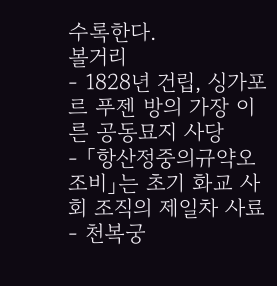수록한다.
볼거리
- 1828년 건립, 싱가포르 푸젠 방의 가장 이른 공동묘지 사당
- 「항산정중의규약오조비」는 초기 화교 사회 조직의 제일차 사료
- 천복궁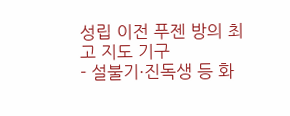성립 이전 푸젠 방의 최고 지도 기구
- 설불기·진독생 등 화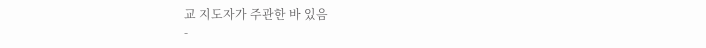교 지도자가 주관한 바 있음
-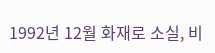1992년 12월 화재로 소실, 비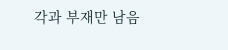각과 부재만 남음